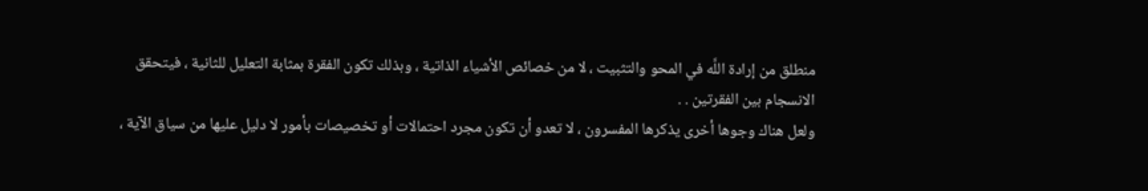منطلق من إرادة اللَّه في المحو والتثبيت ، لا من خصائص الأشياء الذاتية ، وبذلك تكون الفقرة بمثابة التعليل للثانية ، فيتحقق الانسجام بين الفقرتين . .
ولعل هناك وجوها أخرى يذكرها المفسرون ، لا تعدو أن تكون مجرد احتمالات أو تخصيصات بأمور لا دليل عليها من سياق الآية ،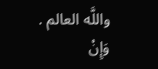واللَّه العالم .
وَإِنْ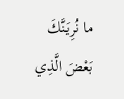ما نُرِيَنَّكَ بَعْضَ الَّذِي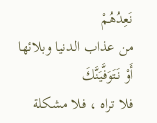نَعِدُهُمْ
من عذاب الدنيا وبلائها
أَوْ نَتَوَفَّيَنَّكَ
فلا تراه ، فلا مشكلة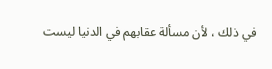في ذلك ، لأن مسألة عقابهم في الدنيا ليست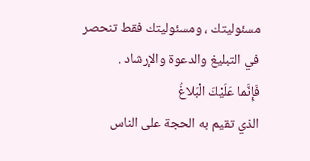مسئوليتك ، ومسئوليتك فقط تنحصر في التبليغ والدعوة والإرشاد .
فَإِنَّما عَلَيْكَ الْبَلاغُ
الذي تقيم به الحجة على الناس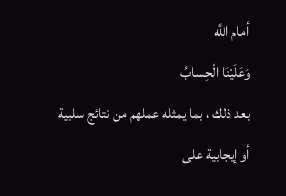أمام اللَّه
وَعَلَيْنَا الْحِسابُ
بعد ذلك ، بما يمثله عملهم من نتائج سلبية أو إيجابية على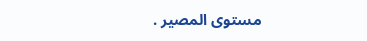مستوى المصير .